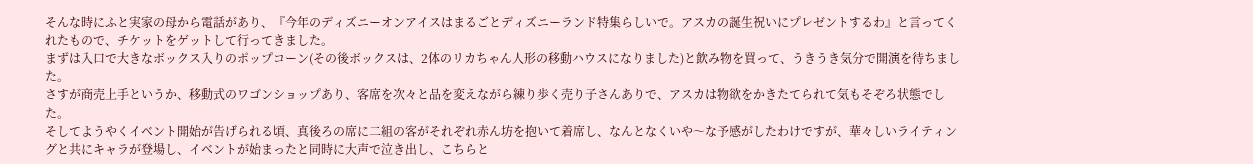そんな時にふと実家の母から電話があり、『今年のディズニーオンアイスはまるごとディズニーランド特集らしいで。アスカの誕生祝いにプレゼントするわ』と言ってくれたもので、チケットをゲットして行ってきました。
まずは入口で大きなボックス入りのポップコーン(その後ボックスは、2体のリカちゃん人形の移動ハウスになりました)と飲み物を買って、うきうき気分で開演を待ちました。
さすが商売上手というか、移動式のワゴンショップあり、客席を次々と品を変えながら練り歩く売り子さんありで、アスカは物欲をかきたてられて気もそぞろ状態でした。
そしてようやくイベント開始が告げられる頃、真後ろの席に二組の客がそれぞれ赤ん坊を抱いて着席し、なんとなくいや〜な予感がしたわけですが、華々しいライティングと共にキャラが登場し、イベントが始まったと同時に大声で泣き出し、こちらと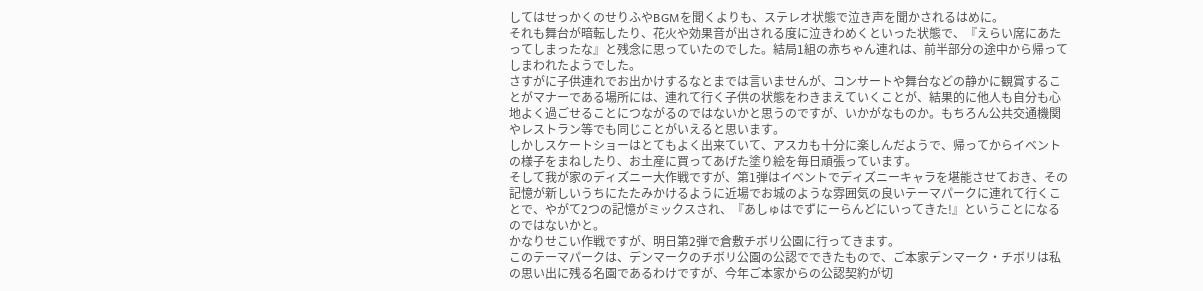してはせっかくのせりふやBGMを聞くよりも、ステレオ状態で泣き声を聞かされるはめに。
それも舞台が暗転したり、花火や効果音が出される度に泣きわめくといった状態で、『えらい席にあたってしまったな』と残念に思っていたのでした。結局1組の赤ちゃん連れは、前半部分の途中から帰ってしまわれたようでした。
さすがに子供連れでお出かけするなとまでは言いませんが、コンサートや舞台などの静かに観賞することがマナーである場所には、連れて行く子供の状態をわきまえていくことが、結果的に他人も自分も心地よく過ごせることにつながるのではないかと思うのですが、いかがなものか。もちろん公共交通機関やレストラン等でも同じことがいえると思います。
しかしスケートショーはとてもよく出来ていて、アスカも十分に楽しんだようで、帰ってからイベントの様子をまねしたり、お土産に買ってあげた塗り絵を毎日頑張っています。
そして我が家のディズニー大作戦ですが、第1弾はイベントでディズニーキャラを堪能させておき、その記憶が新しいうちにたたみかけるように近場でお城のような雰囲気の良いテーマパークに連れて行くことで、やがて2つの記憶がミックスされ、『あしゅはでずにーらんどにいってきた!』ということになるのではないかと。
かなりせこい作戦ですが、明日第2弾で倉敷チボリ公園に行ってきます。
このテーマパークは、デンマークのチボリ公園の公認でできたもので、ご本家デンマーク・チボリは私の思い出に残る名園であるわけですが、今年ご本家からの公認契約が切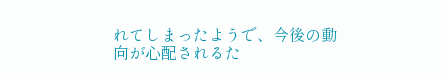れてしまったようで、今後の動向が心配されるた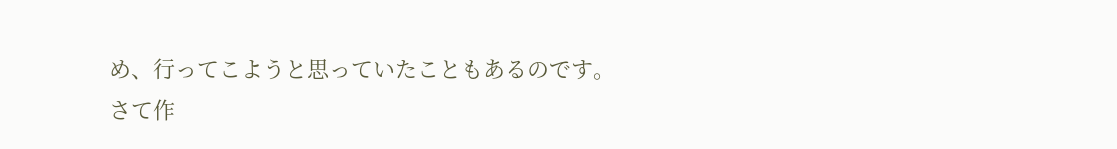め、行ってこようと思っていたこともあるのです。
さて作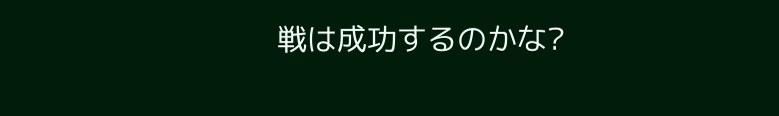戦は成功するのかな?